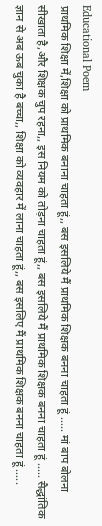Educational Poem
प्राथमिक शिक्षा में,शिक्षा को प्राथमिक बनाना चाहता हूं,, बस इसलिये मैं प्राथमिक शिक्षक बनना चाहता हूं ..... मां बाप बोलना सीखाता है,और शिक्षक चुप रहना,, इस नियम को तोड़ना चाहता हूं,, बस इसलिये मैं प्राथमिक शिक्षक बनना चाहता हूं ..... सैद्धांतिक ज्ञान से अब ऊब चुका है बच्चा,, शिक्षा को व्यवहार में लाना चाहता हूं,, बस इसलिए मैं प्राथमिक शिक्षक बनना चाहता हूं .....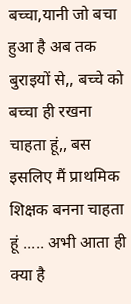बच्चा,यानी जो बचा हुआ है अब तक बुराइयों से,, बच्चे को बच्चा ही रखना चाहता हूं,, बस इसलिए मैं प्राथमिक शिक्षक बनना चाहता हूं ..... अभी आता ही क्या है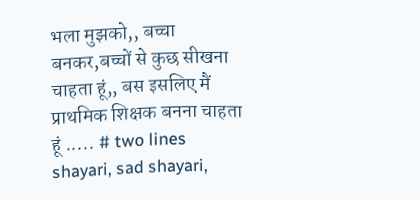भला मुझको,, बच्चा बनकर,बच्चों से कुछ सीखना चाहता हूं,, बस इसलिए मैं प्राथमिक शिक्षक बनना चाहता हूं ..... # two lines shayari, sad shayari,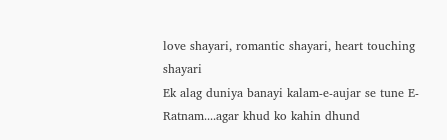love shayari, romantic shayari, heart touching shayari
Ek alag duniya banayi kalam-e-aujar se tune E-Ratnam....agar khud ko kahin dhund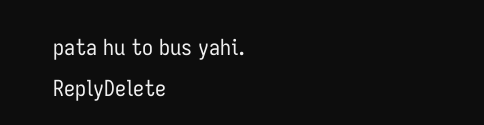pata hu to bus yahi.
ReplyDelete